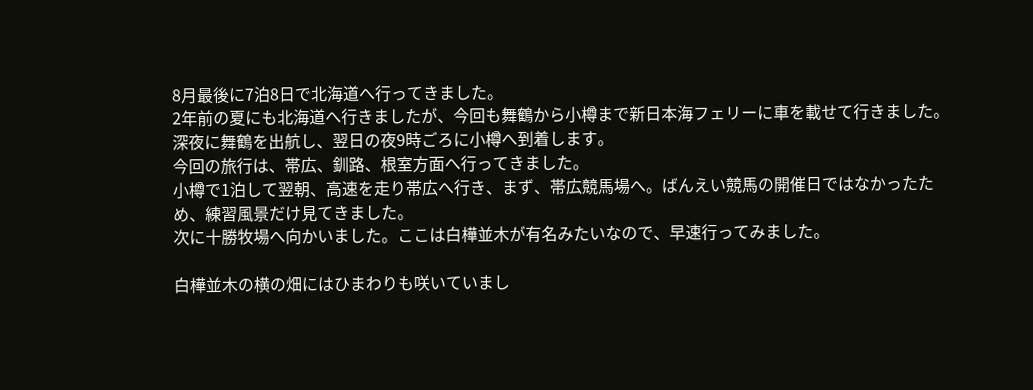8月最後に7泊8日で北海道へ行ってきました。
2年前の夏にも北海道へ行きましたが、今回も舞鶴から小樽まで新日本海フェリーに車を載せて行きました。
深夜に舞鶴を出航し、翌日の夜9時ごろに小樽へ到着します。
今回の旅行は、帯広、釧路、根室方面へ行ってきました。
小樽で1泊して翌朝、高速を走り帯広へ行き、まず、帯広競馬場へ。ばんえい競馬の開催日ではなかったため、練習風景だけ見てきました。
次に十勝牧場へ向かいました。ここは白樺並木が有名みたいなので、早速行ってみました。

白樺並木の横の畑にはひまわりも咲いていまし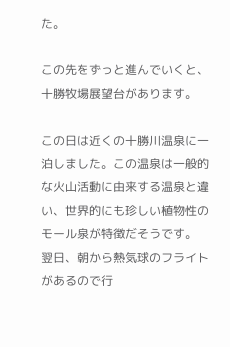た。

この先をずっと進んでいくと、十勝牧場展望台があります。

この日は近くの十勝川温泉に一泊しました。この温泉は一般的な火山活動に由来する温泉と違い、世界的にも珍しい植物性のモール泉が特徴だそうです。
翌日、朝から熱気球のフライトがあるので行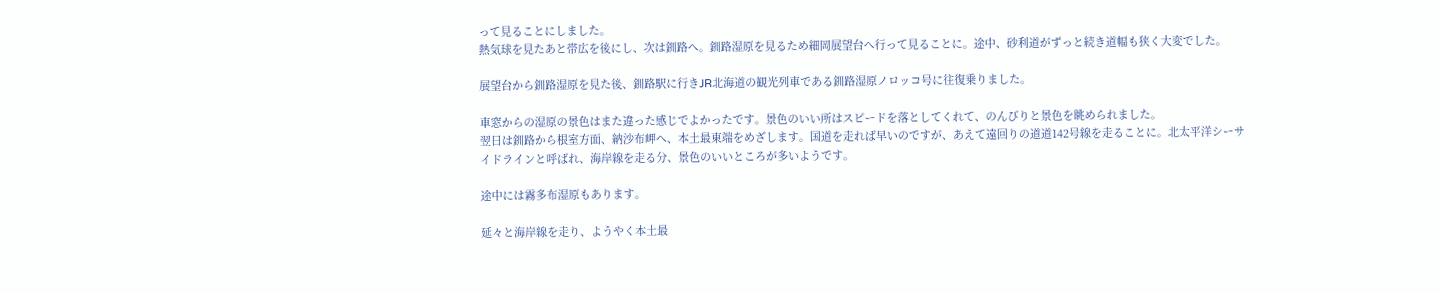って見ることにしました。
熱気球を見たあと帯広を後にし、次は釧路へ。釧路湿原を見るため細岡展望台へ行って見ることに。途中、砂利道がずっと続き道幅も狭く大変でした。

展望台から釧路湿原を見た後、釧路駅に行きJR北海道の観光列車である釧路湿原ノロッコ号に往復乗りました。

車窓からの湿原の景色はまた違った感じでよかったです。景色のいい所はスピードを落としてくれて、のんびりと景色を眺められました。
翌日は釧路から根室方面、納沙布岬へ、本土最東端をめざします。国道を走れば早いのですが、あえて遠回りの道道142号線を走ることに。北太平洋シーサイドラインと呼ばれ、海岸線を走る分、景色のいいところが多いようです。

途中には霧多布湿原もあります。

延々と海岸線を走り、ようやく本土最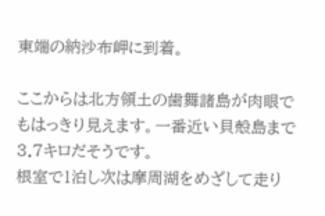東端の納沙布岬に到着。

ここからは北方領土の歯舞諸島が肉眼でもはっきり見えます。一番近い貝殻島まで3.7キロだそうです。
根室で1泊し次は摩周湖をめざして走り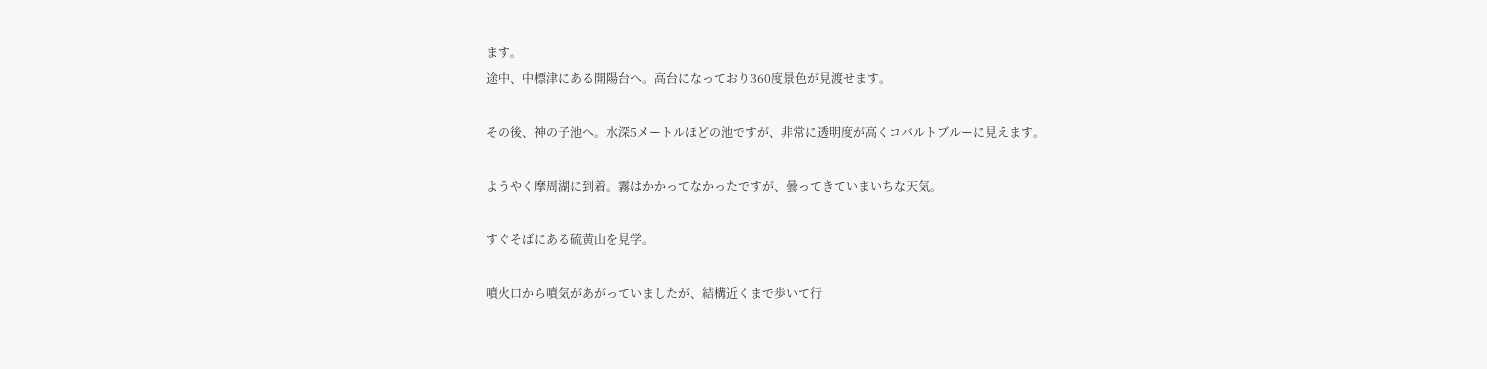ます。
途中、中標津にある開陽台へ。高台になっており360度景色が見渡せます。

その後、神の子池へ。水深5メートルほどの池ですが、非常に透明度が高くコバルトブルーに見えます。

ようやく摩周湖に到着。霧はかかってなかったですが、曇ってきていまいちな天気。

すぐそばにある硫黄山を見学。

噴火口から噴気があがっていましたが、結構近くまで歩いて行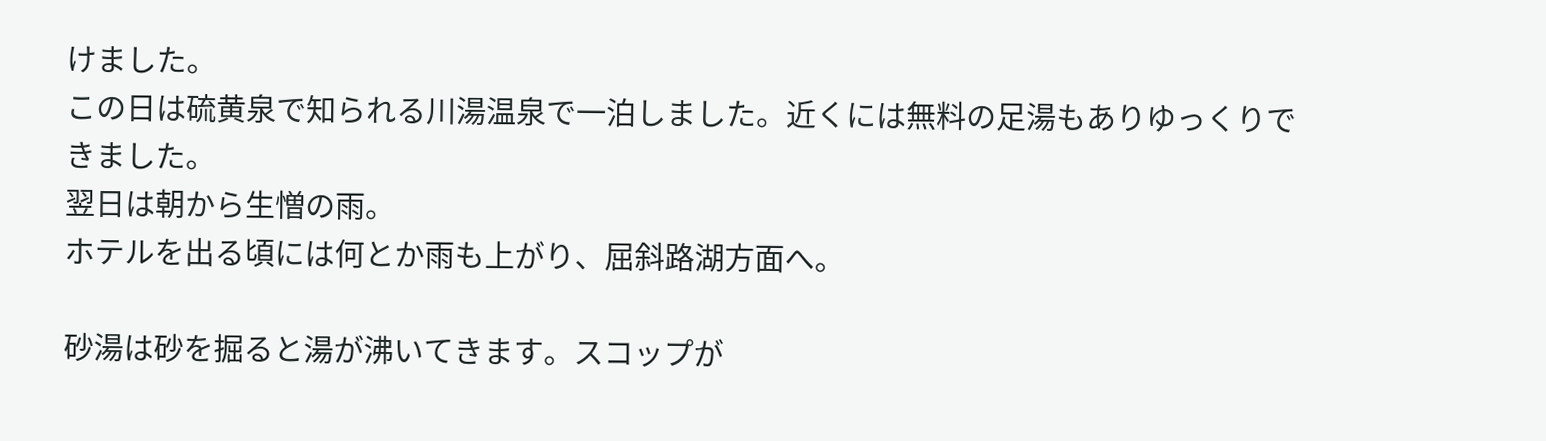けました。
この日は硫黄泉で知られる川湯温泉で一泊しました。近くには無料の足湯もありゆっくりできました。
翌日は朝から生憎の雨。
ホテルを出る頃には何とか雨も上がり、屈斜路湖方面へ。

砂湯は砂を掘ると湯が沸いてきます。スコップが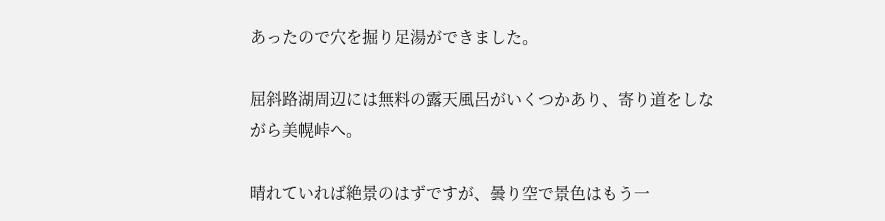あったので穴を掘り足湯ができました。

屈斜路湖周辺には無料の露天風呂がいくつかあり、寄り道をしながら美幌峠へ。

晴れていれば絶景のはずですが、曇り空で景色はもう一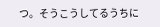つ。そうこうしてるうちに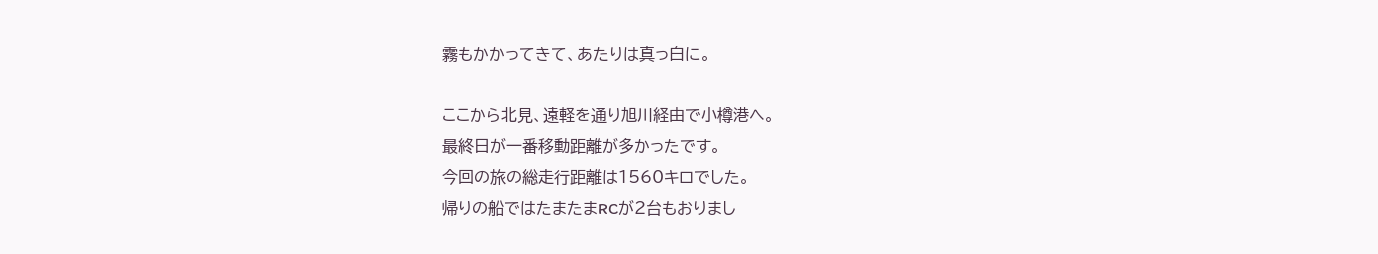霧もかかってきて、あたりは真っ白に。

ここから北見、遠軽を通り旭川経由で小樽港へ。
最終日が一番移動距離が多かったです。
今回の旅の総走行距離は1560キロでした。
帰りの船ではたまたまRCが2台もおりまし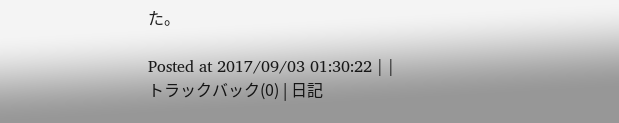た。

Posted at 2017/09/03 01:30:22 | |
トラックバック(0) | 日記